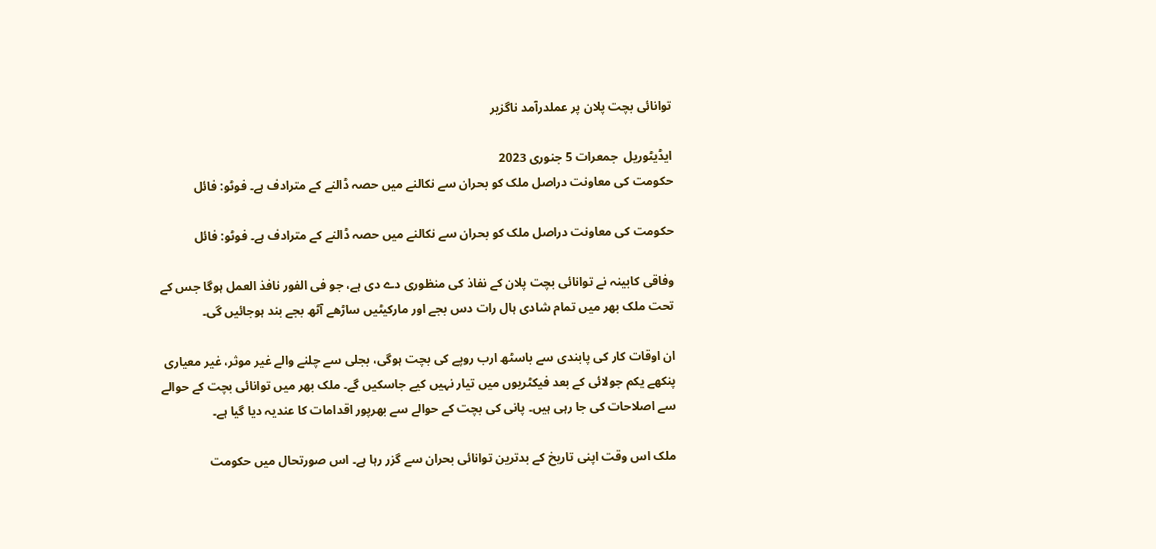توانائی بچت پلان پر عملدرآمد ناگزیر

ایڈیٹوریل  جمعرات 5 جنوری 2023
حکومت کی معاونت دراصل ملک کو بحران سے نکالنے میں حصہ ڈالنے کے مترادف ہے۔ فوٹو: فائل

حکومت کی معاونت دراصل ملک کو بحران سے نکالنے میں حصہ ڈالنے کے مترادف ہے۔ فوٹو: فائل

وفاقی کابینہ نے توانائی بچت پلان کے نفاذ کی منظوری دے دی ہے، جو فی الفور نافذ العمل ہوگا جس کے تحت ملک بھر میں تمام شادی ہال رات دس بجے اور مارکیٹیں ساڑھے آٹھ بجے بند ہوجائیں گی۔

ان اوقات کار کی پابندی سے باسٹھ ارب روپے کی بچت ہوگی، بجلی سے چلنے والے غیر موثر، غیر معیاری پنکھے یکم جولائی کے بعد فیکٹریوں میں تیار نہیں کیے جاسکیں گے۔ ملک بھر میں توانائی بچت کے حوالے سے اصلاحات کی جا رہی ہیں۔ پانی کی بچت کے حوالے سے بھرپور اقدامات کا عندیہ دیا گیا ہے۔

ملک اس وقت اپنی تاریخ کے بدترین توانائی بحران سے گزر رہا ہے۔ اس صورتحال میں حکومت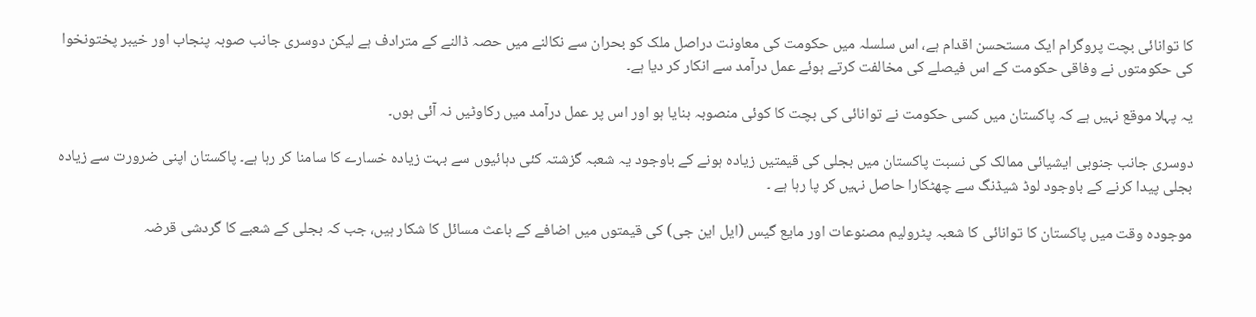کا توانائی بچت پروگرام ایک مستحسن اقدام ہے، اس سلسلہ میں حکومت کی معاونت دراصل ملک کو بحران سے نکالنے میں حصہ ڈالنے کے مترادف ہے لیکن دوسری جانب صوبہ پنجاب اور خیبر پختونخوا کی حکومتوں نے وفاقی حکومت کے اس فیصلے کی مخالفت کرتے ہوئے عمل درآمد سے انکار کر دیا ہے۔

یہ پہلا موقع نہیں ہے کہ پاکستان میں کسی حکومت نے توانائی کی بچت کا کوئی منصوبہ بنایا ہو اور اس پر عمل درآمد میں رکاوٹیں نہ آئی ہوں۔

دوسری جانب جنوبی ایشیائی ممالک کی نسبت پاکستان میں بجلی کی قیمتیں زیادہ ہونے کے باوجود یہ شعبہ گزشتہ کئی دہائیوں سے بہت زیادہ خسارے کا سامنا کر رہا ہے۔ پاکستان اپنی ضرورت سے زیادہ بجلی پیدا کرنے کے باوجود لوڈ شیڈنگ سے چھٹکارا حاصل نہیں کر پا رہا ہے ۔

موجودہ وقت میں پاکستان کا توانائی کا شعبہ پٹرولیم مصنوعات اور مایع گیس (ایل این جی) کی قیمتوں میں اضافے کے باعث مسائل کا شکار ہیں، جب کہ بجلی کے شعبے کا گردشی قرضہ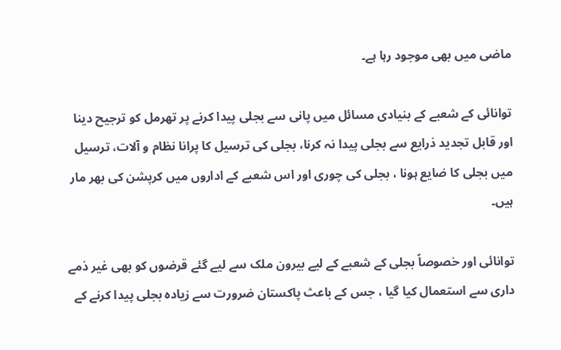ماضی میں بھی موجود رہا ہے۔

توانائی کے شعبے کے بنیادی مسائل میں پانی سے بجلی پیدا کرنے پر تھرمل کو ترجیح دینا اور قابل تجدید ذرایع سے بجلی پیدا نہ کرنا، بجلی کی ترسیل کا پرانا نظام و آلات، ترسیل میں بجلی کا ضایع ہونا ، بجلی کی چوری اور اس شعبے کے اداروں میں کرپشن کی بھر مار ہیں۔

توانائی اور خصوصاً بجلی کے شعبے کے لیے بیرون ملک سے لیے گئے قرضوں کو بھی غیر ذمے داری سے استعمال کیا گیا ، جس کے باعث پاکستان ضرورت سے زیادہ بجلی پیدا کرنے کے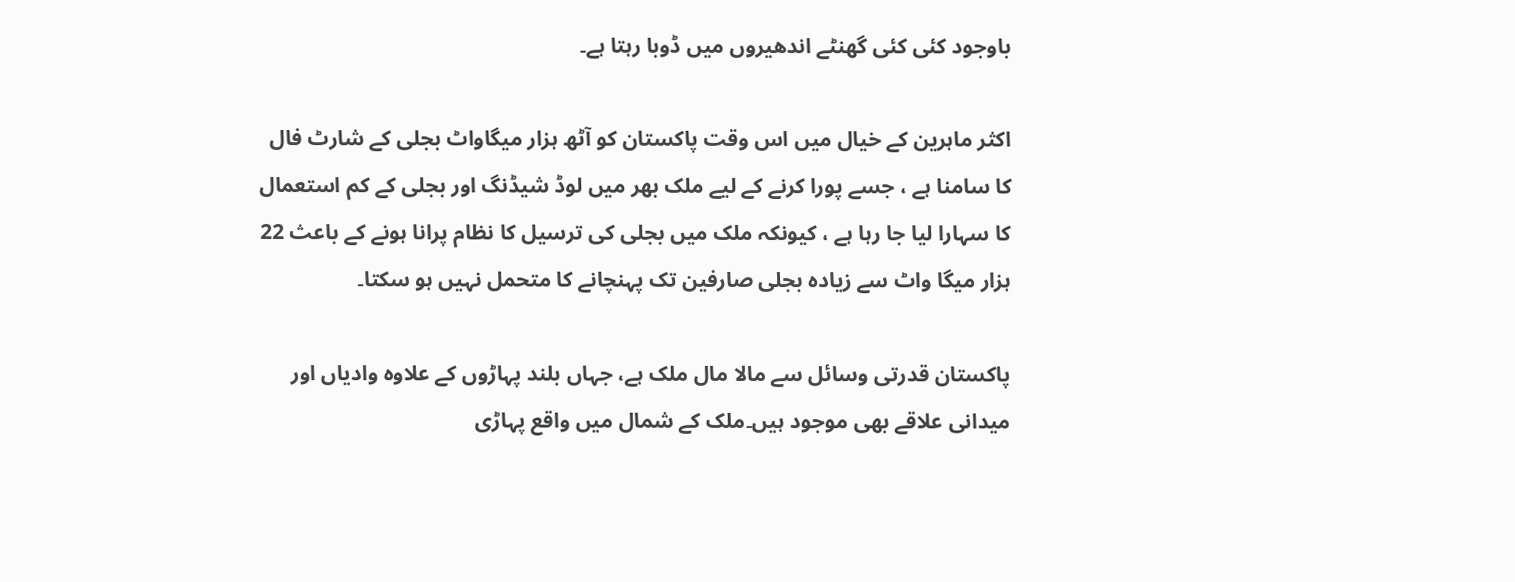باوجود کئی کئی گھنٹے اندھیروں میں ڈوبا رہتا ہے۔

اکثر ماہرین کے خیال میں اس وقت پاکستان کو آٹھ ہزار میگاواٹ بجلی کے شارٹ فال کا سامنا ہے ، جسے پورا کرنے کے لیے ملک بھر میں لوڈ شیڈنگ اور بجلی کے کم استعمال کا سہارا لیا جا رہا ہے ، کیونکہ ملک میں بجلی کی ترسیل کا نظام پرانا ہونے کے باعث 22 ہزار میگا واٹ سے زیادہ بجلی صارفین تک پہنچانے کا متحمل نہیں ہو سکتا۔

پاکستان قدرتی وسائل سے مالا مال ملک ہے، جہاں بلند پہاڑوں کے علاوہ وادیاں اور میدانی علاقے بھی موجود ہیں۔ملک کے شمال میں واقع پہاڑی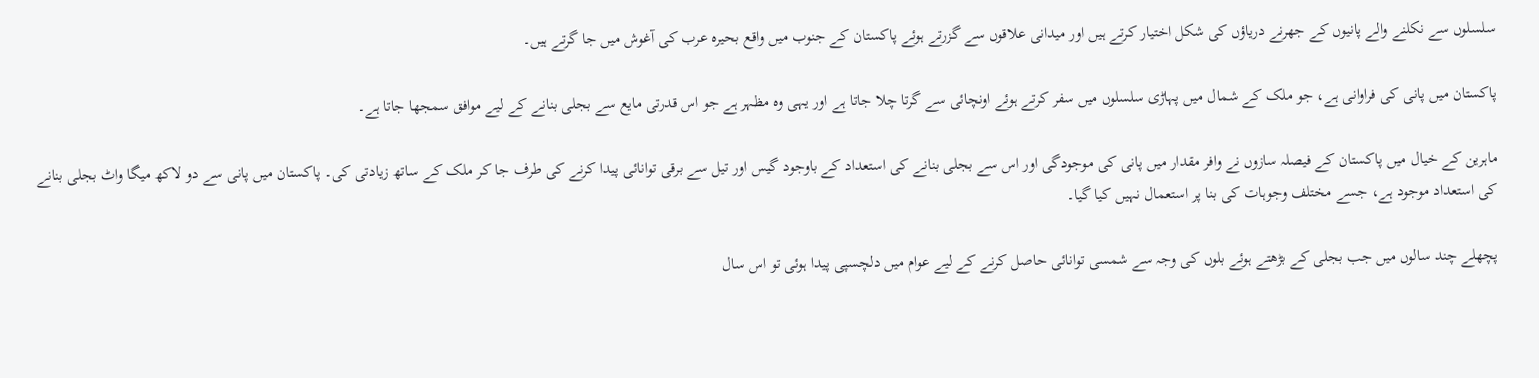سلسلوں سے نکلنے والے پانیوں کے جھرنے دریاؤں کی شکل اختیار کرتے ہیں اور میدانی علاقوں سے گزرتے ہوئے پاکستان کے جنوب میں واقع بحیرہ عرب کی آغوش میں جا گرتے ہیں۔

پاکستان میں پانی کی فراوانی ہے، جو ملک کے شمال میں پہاڑی سلسلوں میں سفر کرتے ہوئے اونچائی سے گرتا چلا جاتا ہے اور یہی وہ مظہر ہے جو اس قدرتی مایع سے بجلی بنانے کے لیے موافق سمجھا جاتا ہے۔

ماہرین کے خیال میں پاکستان کے فیصلہ سازوں نے وافر مقدار میں پانی کی موجودگی اور اس سے بجلی بنانے کی استعداد کے باوجود گیس اور تیل سے برقی توانائی پیدا کرنے کی طرف جا کر ملک کے ساتھ زیادتی کی۔ پاکستان میں پانی سے دو لاکھ میگا واٹ بجلی بنانے کی استعداد موجود ہے، جسے مختلف وجوہات کی بنا پر استعمال نہیں کیا گیا۔

پچھلے چند سالوں میں جب بجلی کے بڑھتے ہوئے بلوں کی وجہ سے شمسی توانائی حاصل کرنے کے لیے عوام میں دلچسپی پیدا ہوئی تو اس سال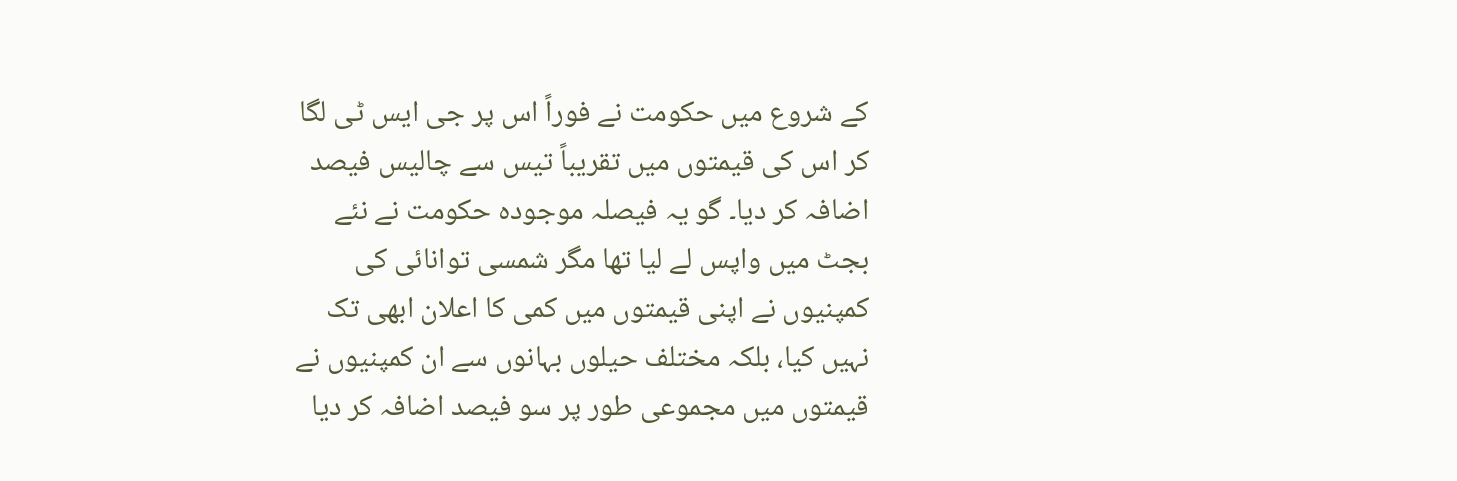کے شروع میں حکومت نے فوراً اس پر جی ایس ٹی لگا کر اس کی قیمتوں میں تقریباً تیس سے چالیس فیصد اضافہ کر دیا۔ گو یہ فیصلہ موجودہ حکومت نے نئے بجٹ میں واپس لے لیا تھا مگر شمسی توانائی کی کمپنیوں نے اپنی قیمتوں میں کمی کا اعلان ابھی تک نہیں کیا، بلکہ مختلف حیلوں بہانوں سے ان کمپنیوں نے قیمتوں میں مجموعی طور پر سو فیصد اضافہ کر دیا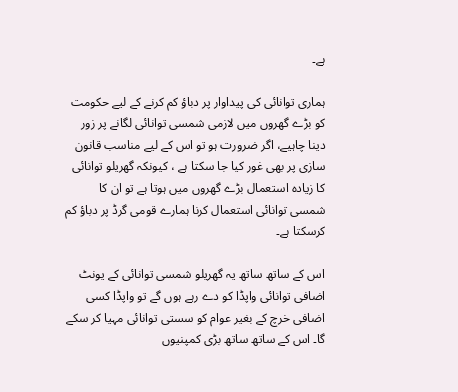ہے۔

ہماری توانائی کی پیداوار پر دباؤ کم کرنے کے لیے حکومت کو بڑے گھروں میں لازمی شمسی توانائی لگانے پر زور دینا چاہیے، اگر ضرورت ہو تو اس کے لیے مناسب قانون سازی پر بھی غور کیا جا سکتا ہے ، کیونکہ گھریلو توانائی کا زیادہ استعمال بڑے گھروں میں ہوتا ہے تو ان کا شمسی توانائی استعمال کرنا ہمارے قومی گرڈ پر دباؤ کم کرسکتا ہے۔

اس کے ساتھ ساتھ یہ گھریلو شمسی توانائی کے یونٹ اضافی توانائی واپڈا کو دے رہے ہوں گے تو واپڈا کسی اضافی خرچ کے بغیر عوام کو سستی توانائی مہیا کر سکے گا۔ اس کے ساتھ ساتھ بڑی کمپنیوں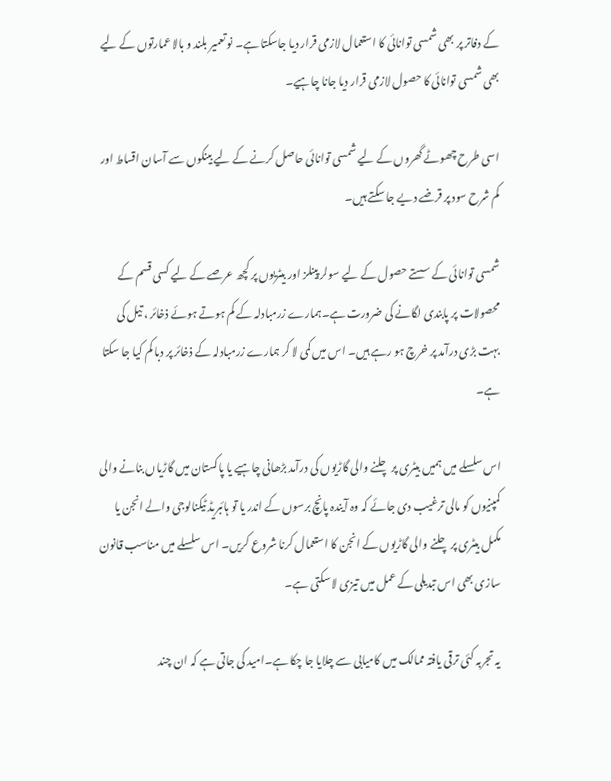کے دفاتر پر بھی شمسی توانائی کا استعمال لازمی قرار دیا جاسکتا ہے۔ نو تعمیر بلند و بالا عمارتوں کے لیے بھی شمسی توانائی کا حصول لازمی قرار دیا جانا چاہیے۔

اسی طرح چھوٹے گھروں کے لیے شمسی توانائی حاصل کرنے کے لیے بینکوں سے آسان اقساط اور کم شرح سود پر قرضے دیے جا سکتے ہیں۔

شمسی توانائی کے سستے حصول کے لیے سولر پینلز اور بیٹریوں پر کچھ عرصے کے لیے کسی قسم کے محصولات پر پابندی لگانے کی ضرورت ہے۔ہمارے زرمبادلہ کے کم ہوتے ہوئے ذخائر ، تیل کی بہت بڑی درآمد پر خرچ ہو رہے ہیں۔ اس میں کمی لا کر ہمارے زرمبادلہ کے ذخائر پر دبا کم کیا جا سکتا ہے۔

اس سلسلے میں ہمیں بیٹری پر چلنے والی گاڑیوں کی درآمد بڑھانی چاہیے یا پاکستان میں گاڑیاں بنانے والی کمپنیوں کو مالی ترغیب دی جائے کہ وہ آیندہ پانچ برسوں کے اندر یا تو ہائبریڈ ٹیکنالوجی والے انجن یا مکمل بیٹری پر چلنے والی گاڑیوں کے انجن کا استعمال کرنا شروع کریں۔ اس سلسلے میں مناسب قانون سازی بھی اس تبدیلی کے عمل میں تیزی لا سکتی ہے۔

یہ تجربہ کئی ترقی یافتہ ممالک میں کامیابی سے چلایا جا چکا ہے۔امید کی جاتی ہے کہ ان چند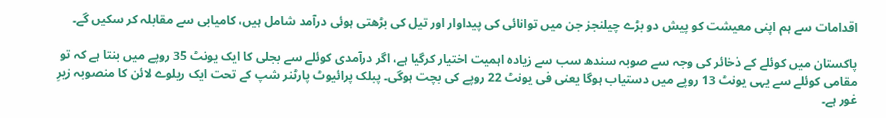اقدامات سے ہم اپنی معیشت کو پیش دو بڑے چیلنجز جن میں توانائی کی پیداوار اور تیل کی بڑھتی ہوئی درآمد شامل ہیں، کامیابی سے مقابلہ کر سکیں گے۔

پاکستان میں کوئلے کے ذخائر کی وجہ سے صوبہ سندھ سب سے زیادہ اہمیت اختیار کرگیا ہے، اگر درآمدی کوئلے سے بجلی کا ایک یونٹ 35 روپے میں بنتا ہے کہ تو مقامی کوئلے سے یہی یونٹ 13 روپے میں دستیاب ہوگا یعنی فی یونٹ 22 روپے کی بچت ہوگی۔ پبلک پرائیوٹ پارٹنر شپ کے تحت ایک ریلوے لائن کا منصوبہ زیرِ غور ہے۔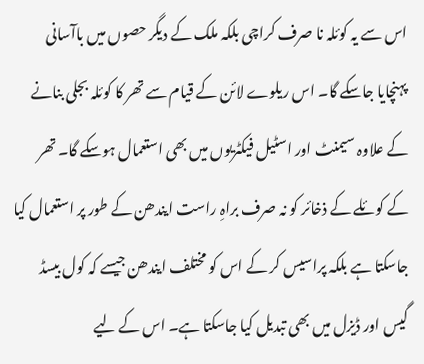اس سے یہ کوئلہ نا صرف کراچی بلکہ ملک کے دیگر حصوں میں باآسانی پہنچایا جاسکے گا۔ اس ریلوے لائن کے قیام سے تھر کا کوئلہ بجلی بنانے کے علاوہ سیمنٹ اور اسٹیل فیکٹریوں میں بھی استعمال ہوسکے گا۔ تھر کے کوئلے کے ذخائر کو نہ صرف براہِ راست ایندھن کے طور پر استعمال کیا جاسکتا ہے بلکہ پراسیس کر کے اس کو مختلف ایندھن جیسے کہ کول بیسڈ گیس اور ڈیزل میں بھی تبدیل کیا جاسکتا ہے۔ اس کے لیے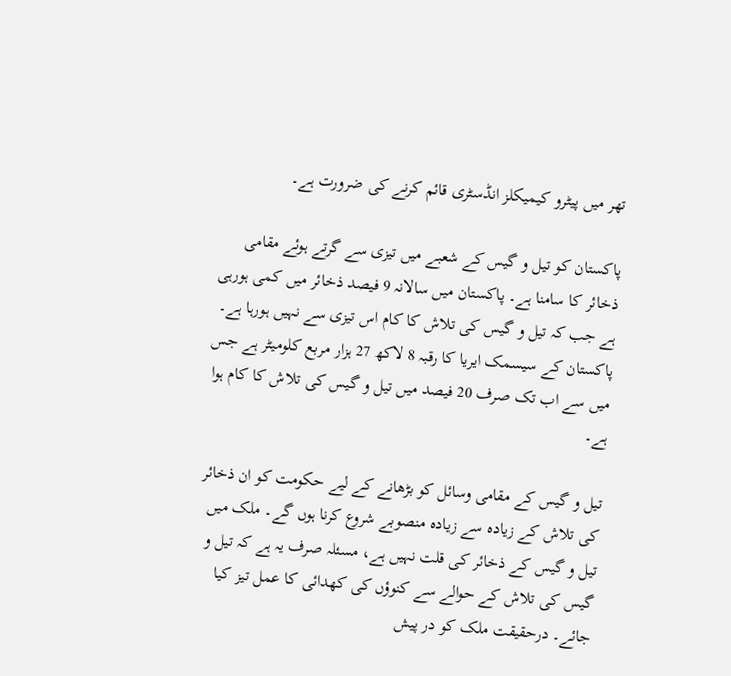تھر میں پیٹرو کیمیکلز انڈسٹری قائم کرنے کی ضرورت ہے۔

پاکستان کو تیل و گیس کے شعبے میں تیزی سے گرتے ہوئے مقامی ذخائر کا سامنا ہے۔ پاکستان میں سالانہ 9 فیصد ذخائر میں کمی ہورہی ہے جب کہ تیل و گیس کی تلاش کا کام اس تیزی سے نہیں ہورہا ہے۔ پاکستان کے سیسمک ایریا کا رقبہ 8 لاکھ 27 ہزار مربع کلومیٹر ہے جس میں سے اب تک صرف 20 فیصد میں تیل و گیس کی تلاش کا کام ہوا ہے۔

تیل و گیس کے مقامی وسائل کو بڑھانے کے لیے حکومت کو ان ذخائر کی تلاش کے زیادہ سے زیادہ منصوبے شروع کرنا ہوں گے۔ ملک میں تیل و گیس کے ذخائر کی قلت نہیں ہے، مسئلہ صرف یہ ہے کہ تیل و گیس کی تلاش کے حوالے سے کنوؤں کی کھدائی کا عمل تیز کیا جائے۔ درحقیقت ملک کو در پیش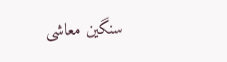سنگین معاشی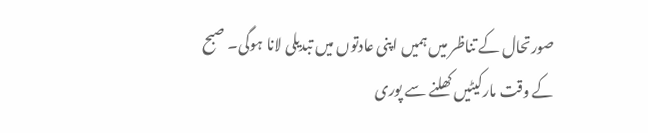صورتحال کے تناظر میں ہمیں اپنی عادتوں میں تبدیلی لانا ہوگی۔ صبح کے وقت مارکیٹیں کھلنے سے پوری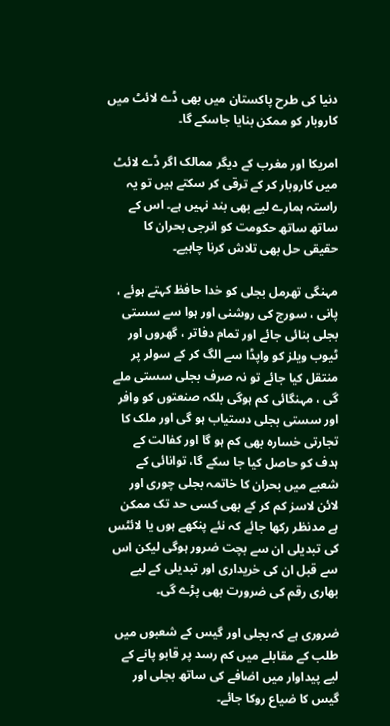دنیا کی طرح پاکستان میں بھی ڈے لائٹ میں کاروبار کو ممکن بنایا جاسکے گا۔

امریکا اور مغرب کے دیگر ممالک اگر ڈے لائٹ میں کاروبار کر کے ترقی کر سکتے ہیں تو یہ راستہ ہمارے لیے بھی بند نہیں ہے۔ اس کے ساتھ ساتھ حکومت کو انرجی بحران کا حقیقی حل بھی تلاش کرنا چاہیے۔

مہنگی تھرمل بجلی کو خدا حافظ کہتے ہوئے ، پانی ، سورج کی روشنی اور ہوا سے سستی بجلی بنائی جائے اور تمام دفاتر ، گھروں اور ٹیوب ویلز کو واپڈا سے الگ کر کے سولر پر منتقل کیا جائے تو نہ صرف بجلی سستی ملے گی ، مہنگائی کم ہوگی بلکہ صنعتوں کو وافر اور سستی بجلی دستیاب ہو گی اور ملک کا تجارتی خسارہ بھی کم ہو گا اور کفالت کے ہدف کو حاصل کیا جا سکے گا، توانائی کے شعبے میں بحران کا خاتمہ بجلی چوری اور لائن لاسز کم کر کے بھی کسی حد تک ممکن ہے مدنظر رکھا جائے کہ نئے پنکھے ہوں یا لائٹس کی تبدیلی ان سے بچت ضرور ہوگی لیکن اس سے قبل ان کی خریداری اور تبدیلی کے لیے بھاری رقم کی ضرورت بھی پڑے گی۔

ضروری ہے کہ بجلی اور گیس کے شعبوں میں طلب کے مقابلے میں کم رسد پر قابو پانے کے لیے پیداوار میں اضافے کی ساتھ بجلی اور گیس کا ضیاع روکا جائے۔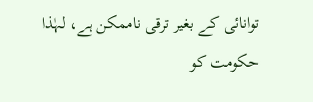توانائی کے بغیر ترقی ناممکن ہے، لہٰذا حکومت کو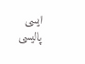ایسی پالیسی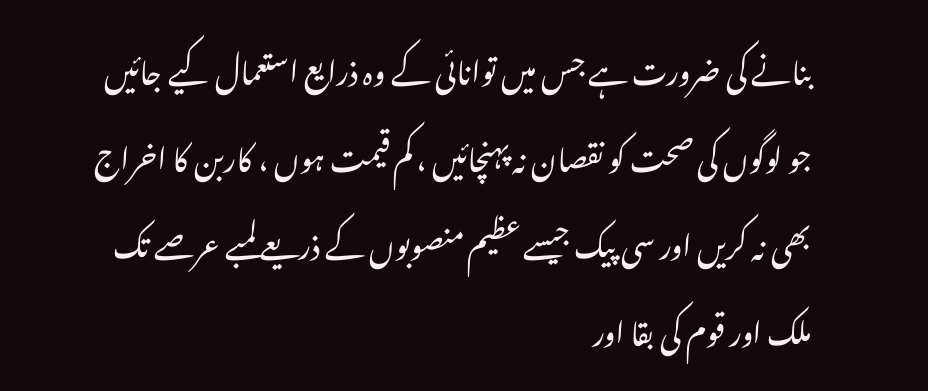بنانے کی ضرورت ہے جس میں توانائی کے وہ ذرایع استعمال کیے جائیں جو لوگوں کی صحت کو نقصان نہ پہنچائیں ، کم قیمت ہوں ، کاربن کا اخراج بھی نہ کریں اور سی پیک جیسے عظیم منصوبوں کے ذریعے لمبے عرصے تک ملک اور قوم کی بقا اور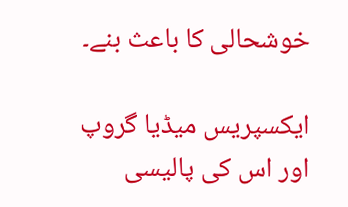خوشحالی کا باعث بنے۔

ایکسپریس میڈیا گروپ اور اس کی پالیسی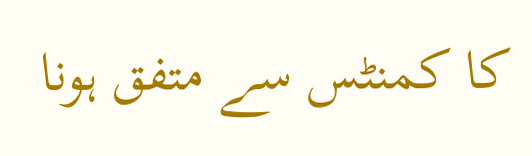کا کمنٹس سے متفق ہونا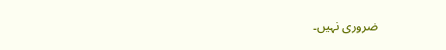ضروری نہیں۔